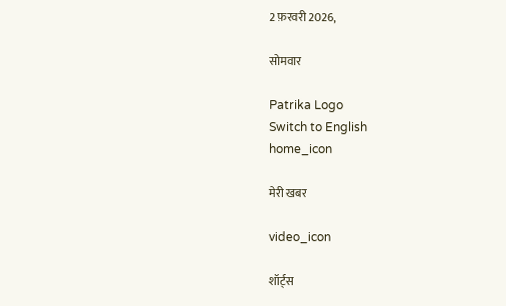2 फ़रवरी 2026,

सोमवार

Patrika Logo
Switch to English
home_icon

मेरी खबर

video_icon

शॉर्ट्स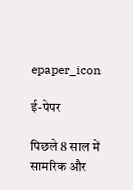epaper_icon

ई-पेपर

पिछले 8 साल में सामरिक और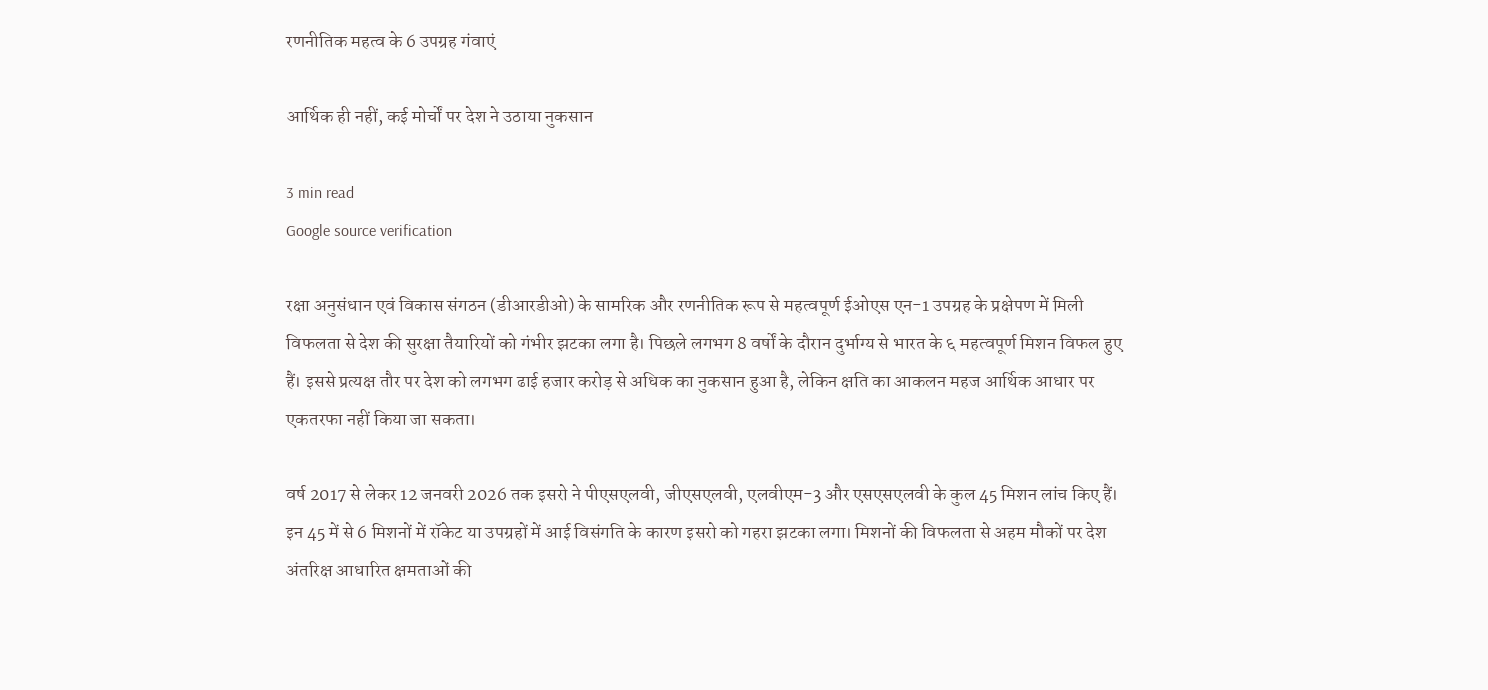रणनीतिक महत्व के 6 उपग्रह गंवाएं

आर्थिक ही नहीं, कई मोर्चों पर देश ने उठाया नुकसान

3 min read
Google source verification

रक्षा अनुसंधान एवं विकास संगठन (डीआरडीओ) के सामरिक और रणनीतिक रूप से महत्वपूर्ण ईओएस एन-1 उपग्रह के प्रक्षेपण में मिली विफलता से देश की सुरक्षा तैयारियों को गंभीर झटका लगा है। पिछले लगभग 8 वर्षों के दौरान दुर्भाग्य से भारत के ६ महत्वपूर्ण मिशन विफल हुए हैं। इससे प्रत्यक्ष तौर पर देश को लगभग ढाई हजार करोड़ से अधिक का नुकसान हुआ है, लेकिन क्षति का आकलन महज आर्थिक आधार पर एकतरफा नहीं किया जा सकता।

वर्ष 2017 से लेकर 12 जनवरी 2026 तक इसरो ने पीएसएलवी, जीएसएलवी, एलवीएम-3 और एसएसएलवी के कुल 45 मिशन लांच किए हैं। इन 45 में से 6 मिशनों में रॉकेट या उपग्रहों में आई विसंगति के कारण इसरो को गहरा झटका लगा। मिशनों की विफलता से अहम मौकों पर देश अंतरिक्ष आधारित क्षमताओं की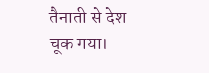तैनाती से देश चूक गया।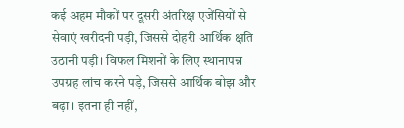कई अहम मौकों पर दूसरी अंतरिक्ष एजेंसियों से सेवाएं खरीदनी पड़ी, जिससे दोहरी आर्थिक क्षति उठानी पड़ी। विफल मिशनों के लिए स्थानापन्न उपग्रह लांच करने पड़े, जिससे आर्थिक बोझ और बढ़ा। इतना ही नहीं,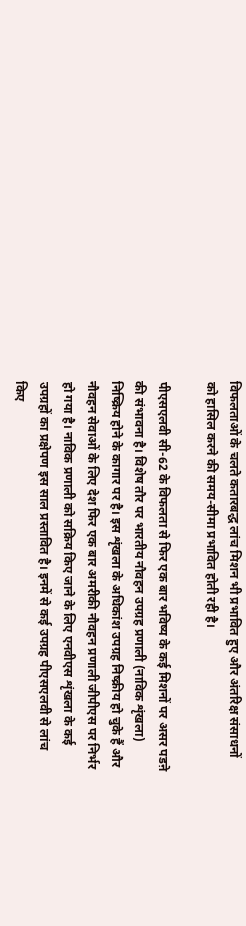विफलताओं के चलते कतारबद्ध लांच मिशन भी प्रभावित हुए और अंतरिक्ष संसाधनों को हासिल करने की समय-सीमा प्रभावित होती रही है।

पीएसएलवी सी-62 के विफलता से फिर एक बार भविष्य के कई मिशनों पर असर पडऩे की संभावना है। विशेष तौर पर भारतीय नौवहन उपग्रह प्रणाली (नाविक शृंखला) निष्क्रिय होने के कागार पर है। इस शृंखला के अधिकांश उपग्रह निष्क्रीय हो चुके हैं और नौवहन सेवाओं के लिए देश फिर एक बार अमरीकी नौवहन प्रणाली जीपीएस पर निर्भर हो गया है। नाविक प्रणाली को सक्रिय किए जाने के लिए एनवीएस शृंखला के कई उपग्रहों का प्रक्षेपण इस साल प्रस्तावित है। इनमें से कई उपग्रह पीएसएलवी से लांच किए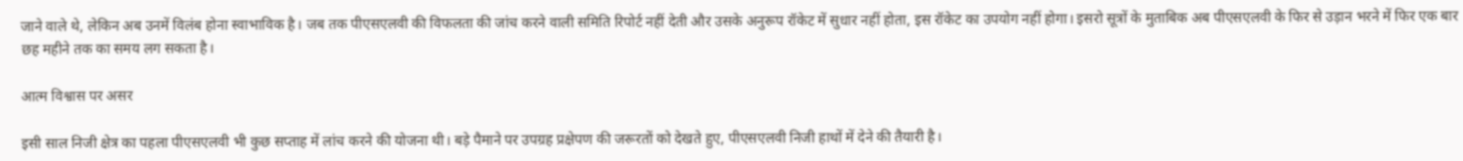जाने वाले थे, लेकिन अब उनमें विलंब होना स्वाभाविक है। जब तक पीएसएलवी की विफलता की जांच करने वाली समिति रिपोर्ट नहीं देती और उसके अनुरूप रॉकेट में सुधार नहीं होता, इस रॉकेट का उपयोग नहीं होगा। इसरो सूत्रों के मुताबिक अब पीएसएलवी के फिर से उड़ान भरने में फिर एक बार छह महीने तक का समय लग सकता है।

आत्म विश्वास पर असर

इसी साल निजी क्षेत्र का पहला पीएसएलवी भी कुछ सप्ताह में लांच करने की योजना थी। बड़े पैमाने पर उपग्रह प्रक्षेपण की जरूरतों को देखते हुए, पीएसएलवी निजी हाथों में देने की तैयारी है।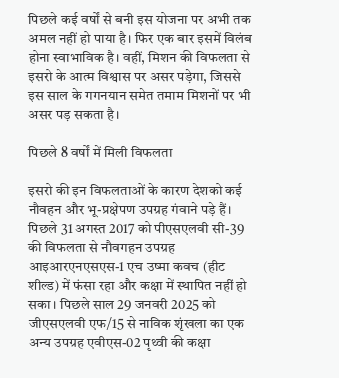पिछले कई वर्षों से बनी इस योजना पर अभी तक अमल नहीं हो पाया है। फिर एक बार इसमें विलंब होना स्वाभाविक है। वहीं, मिशन की विफलता से इसरो के आत्म विश्वास पर असर पड़ेगा, जिससे इस साल के गगनयान समेत तमाम मिशनों पर भी असर पड़ सकता है।

पिछले 8 वर्षों में मिली विफलता

इसरो की इन विफलताओं के कारण देशको कई नौवहन और भू-प्रक्षेपण उपग्रह गंवाने पड़े हैं। पिछले 31 अगस्त 2017 को पीएसएलवी सी-39 की विफलता से नौवगहन उपग्रह आइआरएनएसएस-1 एच उष्मा कवच (हीट शील्ड) में फंसा रहा और कक्षा में स्थापित नहीं हो सका। पिछले साल 29 जनवरी 2025 को जीएसएलवी एफ/15 से नाविक शृंखला का एक अन्य उपग्रह एवीएस-02 पृथ्वी की कक्षा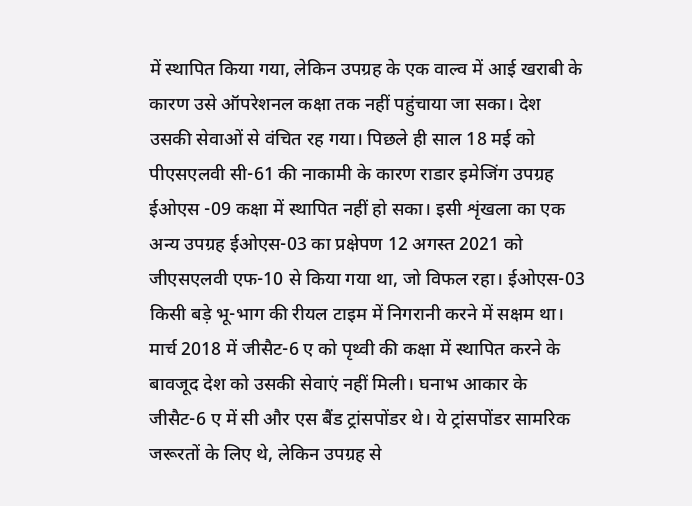में स्थापित किया गया, लेकिन उपग्रह के एक वाल्व में आई खराबी के कारण उसे ऑपरेशनल कक्षा तक नहीं पहुंचाया जा सका। देश उसकी सेवाओं से वंचित रह गया। पिछले ही साल 18 मई को पीएसएलवी सी-61 की नाकामी के कारण राडार इमेजिंग उपग्रह ईओएस -09 कक्षा में स्थापित नहीं हो सका। इसी शृंखला का एक अन्य उपग्रह ईओएस-03 का प्रक्षेपण 12 अगस्त 2021 को जीएसएलवी एफ-10 से किया गया था, जो विफल रहा। ईओएस-03 किसी बड़े भू-भाग की रीयल टाइम में निगरानी करने में सक्षम था। मार्च 2018 में जीसैट-6 ए को पृथ्वी की कक्षा में स्थापित करने के बावजूद देश को उसकी सेवाएं नहीं मिली। घनाभ आकार के जीसैट-6 ए में सी और एस बैंड ट्रांसपोंडर थे। ये ट्रांसपोंडर सामरिक जरूरतों के लिए थे, लेकिन उपग्रह से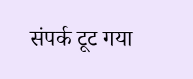संपर्क टूट गया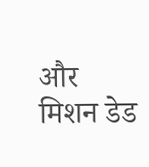और मिशन डेड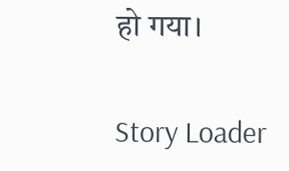हो गया।

Story Loader